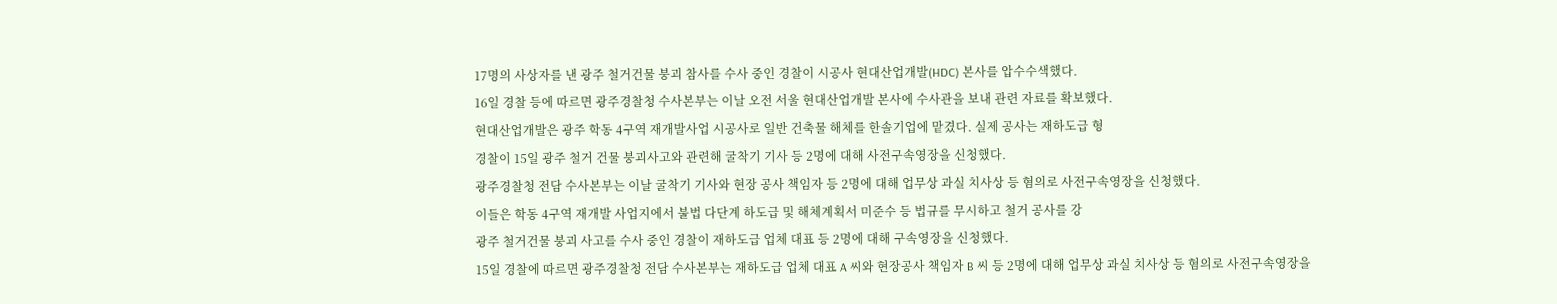17명의 사상자를 낸 광주 철거건물 붕괴 참사를 수사 중인 경찰이 시공사 현대산업개발(HDC) 본사를 압수수색했다.
16일 경찰 등에 따르면 광주경찰청 수사본부는 이날 오전 서울 현대산업개발 본사에 수사관을 보내 관련 자료를 확보했다.
현대산업개발은 광주 학동 4구역 재개발사업 시공사로 일반 건축물 해체를 한솔기업에 맡겼다. 실제 공사는 재하도급 형
경찰이 15일 광주 철거 건물 붕괴사고와 관련해 굴착기 기사 등 2명에 대해 사전구속영장을 신청했다.
광주경찰청 전담 수사본부는 이날 굴착기 기사와 현장 공사 책임자 등 2명에 대해 업무상 과실 치사상 등 혐의로 사전구속영장을 신청했다.
이들은 학동 4구역 재개발 사업지에서 불법 다단계 하도급 및 해체계획서 미준수 등 법규를 무시하고 철거 공사를 강
광주 철거건물 붕괴 사고를 수사 중인 경찰이 재하도급 업체 대표 등 2명에 대해 구속영장을 신청했다.
15일 경찰에 따르면 광주경찰청 전담 수사본부는 재하도급 업체 대표 A 씨와 현장공사 책임자 B 씨 등 2명에 대해 업무상 과실 치사상 등 혐의로 사전구속영장을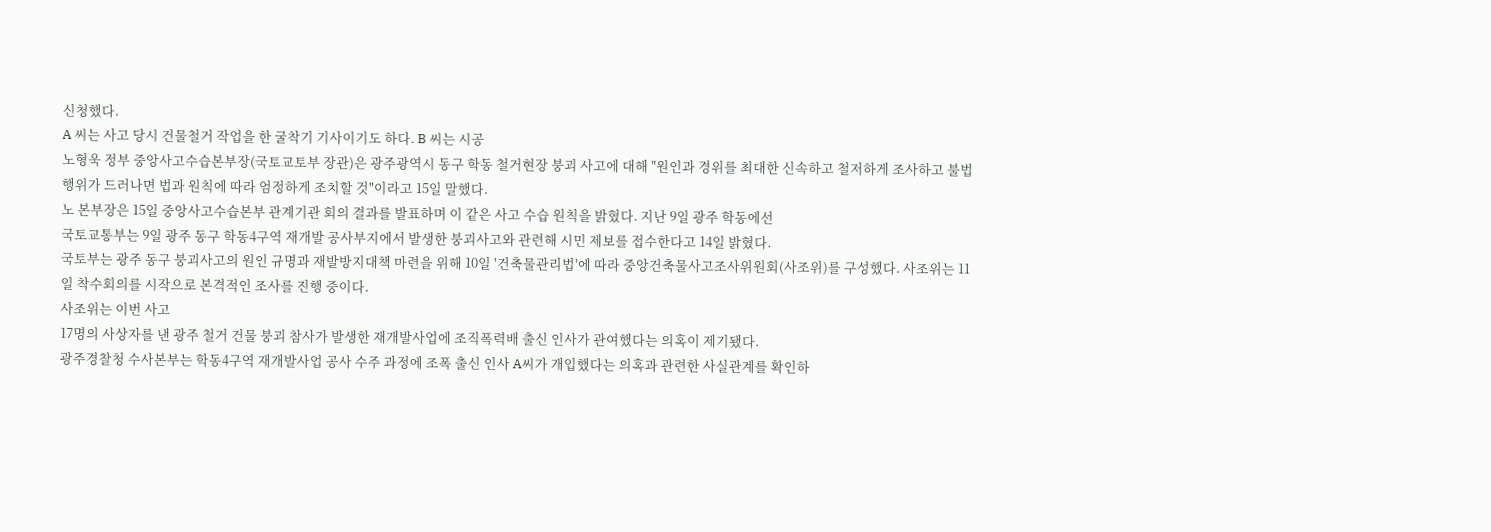신청했다.
A 씨는 사고 당시 건물철거 작업을 한 굴착기 기사이기도 하다. B 씨는 시공
노형욱 정부 중앙사고수습본부장(국토교토부 장관)은 광주광역시 동구 학동 철거현장 붕괴 사고에 대해 "원인과 경위를 최대한 신속하고 철저하게 조사하고 불법행위가 드러나면 법과 원칙에 따라 엄정하게 조치할 것"이라고 15일 말했다.
노 본부장은 15일 중앙사고수습본부 관계기관 회의 결과를 발표하며 이 같은 사고 수습 원칙을 밝혔다. 지난 9일 광주 학동에선
국토교통부는 9일 광주 동구 학동4구역 재개발 공사부지에서 발생한 붕괴사고와 관련해 시민 제보를 접수한다고 14일 밝혔다.
국토부는 광주 동구 붕괴사고의 원인 규명과 재발방지대책 마련을 위해 10일 '건축물관리법'에 따라 중앙건축물사고조사위원회(사조위)를 구성했다. 사조위는 11일 착수회의를 시작으로 본격적인 조사를 진행 중이다.
사조위는 이번 사고
17명의 사상자를 낸 광주 철거 건물 붕괴 참사가 발생한 재개발사업에 조직폭력배 출신 인사가 관여했다는 의혹이 제기됐다.
광주경찰청 수사본부는 학동4구역 재개발사업 공사 수주 과정에 조폭 출신 인사 A씨가 개입했다는 의혹과 관련한 사실관계를 확인하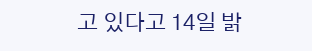고 있다고 14일 밝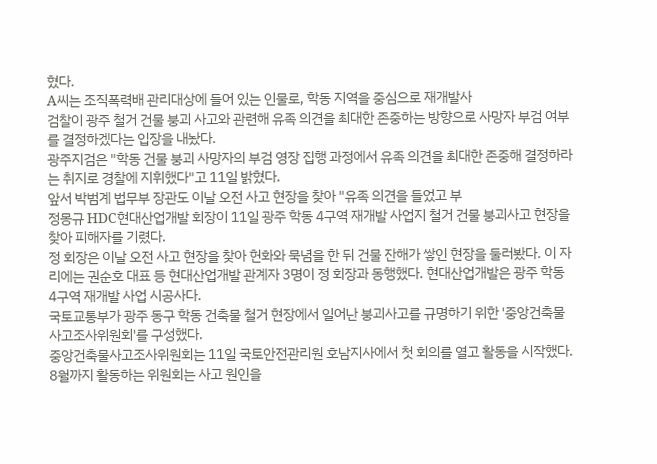혔다.
A씨는 조직폭력배 관리대상에 들어 있는 인물로, 학동 지역을 중심으로 재개발사
검찰이 광주 철거 건물 붕괴 사고와 관련해 유족 의견을 최대한 존중하는 방향으로 사망자 부검 여부를 결정하겠다는 입장을 내놨다.
광주지검은 "학동 건물 붕괴 사망자의 부검 영장 집행 과정에서 유족 의견을 최대한 존중해 결정하라는 취지로 경찰에 지휘했다"고 11일 밝혔다.
앞서 박범계 법무부 장관도 이날 오전 사고 현장을 찾아 "유족 의견을 들었고 부
정몽규 HDC현대산업개발 회장이 11일 광주 학동 4구역 재개발 사업지 철거 건물 붕괴사고 현장을 찾아 피해자를 기렸다.
정 회장은 이날 오전 사고 현장을 찾아 헌화와 묵념을 한 뒤 건물 잔해가 쌓인 현장을 둘러봤다. 이 자리에는 권순호 대표 등 현대산업개발 관계자 3명이 정 회장과 동행했다. 현대산업개발은 광주 학동 4구역 재개발 사업 시공사다.
국토교통부가 광주 동구 학동 건축물 철거 현장에서 일어난 붕괴사고를 규명하기 위한 '중앙건축물사고조사위원회'를 구성했다.
중앙건축물사고조사위원회는 11일 국토안전관리원 호남지사에서 첫 회의를 열고 활동을 시작했다. 8월까지 활동하는 위원회는 사고 원인을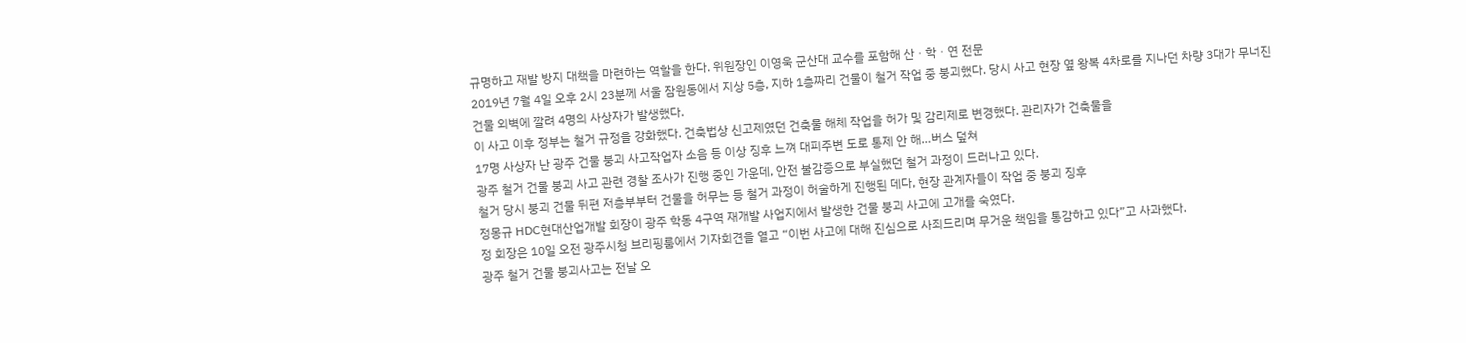규명하고 재발 방지 대책을 마련하는 역할을 한다. 위원장인 이영욱 군산대 교수를 포함해 산ㆍ학ㆍ연 전문
2019년 7월 4일 오후 2시 23분께 서울 잠원동에서 지상 5층, 지하 1층짜리 건물이 철거 작업 중 붕괴했다. 당시 사고 현장 옆 왕복 4차로를 지나던 차량 3대가 무너진 건물 외벽에 깔려 4명의 사상자가 발생했다.
이 사고 이후 정부는 철거 규정을 강화했다. 건축법상 신고제였던 건축물 해체 작업을 허가 및 감리제로 변경했다. 관리자가 건축물을
17명 사상자 난 광주 건물 붕괴 사고작업자 소음 등 이상 징후 느껴 대피주변 도로 통제 안 해…버스 덮쳐
광주 철거 건물 붕괴 사고 관련 경찰 조사가 진행 중인 가운데, 안전 불감증으로 부실했던 철거 과정이 드러나고 있다.
철거 당시 붕괴 건물 뒤편 저층부부터 건물을 허무는 등 철거 과정이 허술하게 진행된 데다, 현장 관계자들이 작업 중 붕괴 징후
정몽규 HDC현대산업개발 회장이 광주 학동 4구역 재개발 사업지에서 발생한 건물 붕괴 사고에 고개를 숙였다.
정 회장은 10일 오전 광주시청 브리핑룸에서 기자회견을 열고 “이번 사고에 대해 진심으로 사죄드리며 무거운 책임을 통감하고 있다”고 사과했다.
광주 철거 건물 붕괴사고는 전날 오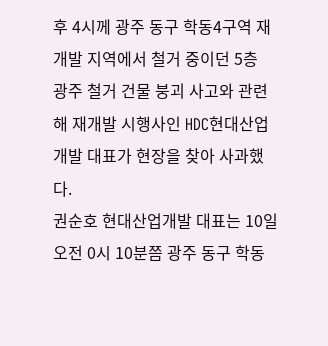후 4시께 광주 동구 학동4구역 재개발 지역에서 철거 중이던 5층
광주 철거 건물 붕괴 사고와 관련해 재개발 시행사인 HDC현대산업개발 대표가 현장을 찾아 사과했다.
권순호 현대산업개발 대표는 10일 오전 0시 10분쯤 광주 동구 학동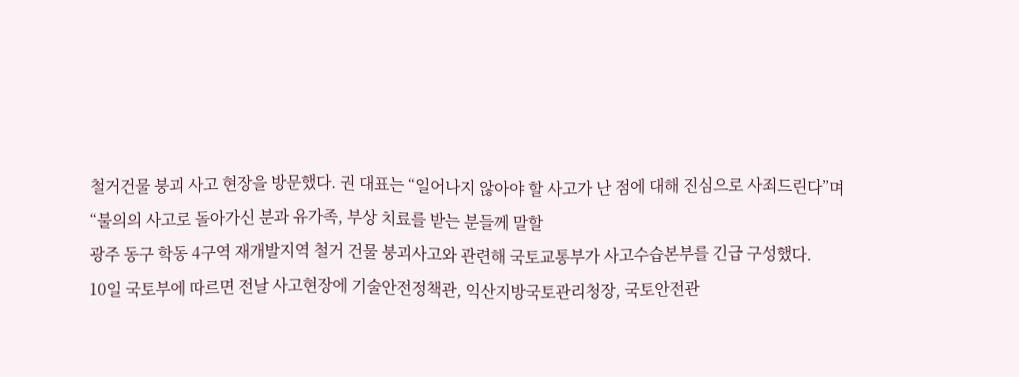철거건물 붕괴 사고 현장을 방문했다. 권 대표는 “일어나지 않아야 할 사고가 난 점에 대해 진심으로 사죄드린다”며 “불의의 사고로 돌아가신 분과 유가족, 부상 치료를 받는 분들께 말할
광주 동구 학동 4구역 재개발지역 철거 건물 붕괴사고와 관련해 국토교통부가 사고수습본부를 긴급 구성했다.
10일 국토부에 따르면 전날 사고현장에 기술안전정책관, 익산지방국토관리청장, 국토안전관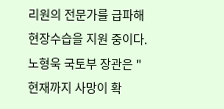리원의 전문가를 급파해 현장수습을 지원 중이다.
노형욱 국토부 장관은 "현재까지 사망이 확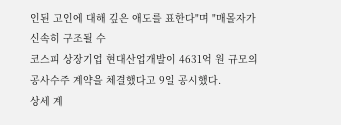인된 고인에 대해 깊은 애도를 표한다"며 "매몰자가 신속히 구조될 수
코스피 상장기업 현대산업개발이 4631억 원 규모의 공사수주 계약을 체결했다고 9일 공시했다.
상세 계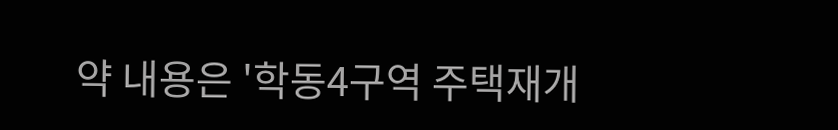약 내용은 '학동4구역 주택재개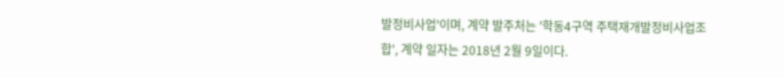발정비사업'이며, 계약 발주처는 '학동4구역 주택재개발정비사업조합', 계약 일자는 2018년 2월 9일이다.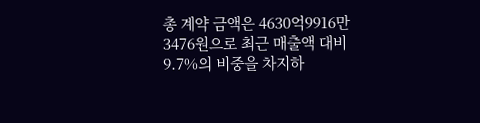총 계약 금액은 4630억9916만3476원으로 최근 매출액 대비 9.7%의 비중을 차지하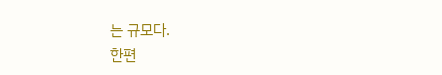는 규모다.
한편